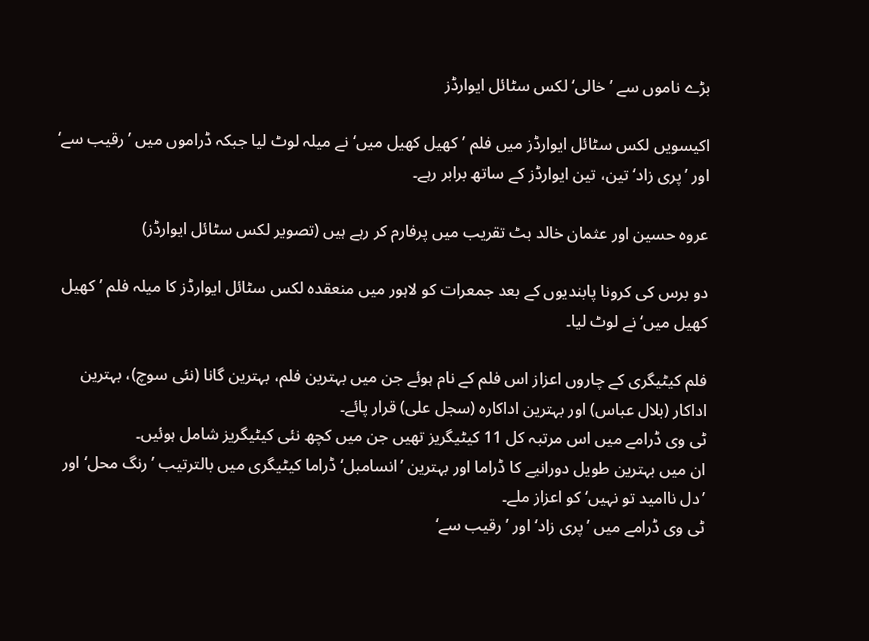بڑے ناموں سے ’خالی‘ لکس سٹائل ایوارڈز

اکیسویں لکس سٹائل ایوارڈز میں فلم ’کھیل کھیل میں‘نے میلہ لوٹ لیا جبکہ ڈراموں میں ’رقیب سے‘ اور ’پری زاد‘ تین، تین ایوارڈز کے ساتھ برابر رہے۔

عروہ حسین اور عثمان خالد بٹ تقریب میں پرفارم کر رہے ہیں (تصویر لکس سٹائل ایوارڈز)

دو برس کی کرونا پابندیوں کے بعد جمعرات کو لاہور میں منعقدہ لکس سٹائل ایوارڈز کا میلہ فلم ’کھیل کھیل میں‘ نے لوٹ لیا۔

فلم کیٹیگری کے چاروں اعزاز اس فلم کے نام ہوئے جن میں بہترین فلم، بہترین گانا (نئی سوچ)، بہترین اداکار (بلال عباس) اور بہترین اداکارہ (سجل علی) قرار پائے۔
ٹی وی ڈرامے میں اس مرتبہ کل 11 کیٹیگریز تھیں جن میں کچھ نئی کیٹیگریز شامل ہوئیں۔
ان میں بہترین طویل دورانیے کا ڈراما اور بہترین ’انسامبل‘ ڈراما کیٹیگری میں بالترتیب ’رنگ محل‘ اور ’دل ناامید تو نہیں‘ کو اعزاز ملے۔
ٹی وی ڈرامے میں ’پری زاد‘ اور ’رقیب سے‘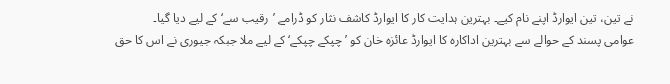نے تین، تین ایوارڈ اپنے نام کیے۔ بہترین ہدایت کار کا ایوارڈ کاشف نثار کو ڈرامے ’رقیب سے‘ کے لیے دیا گیا۔
عوامی پسند کے حوالے سے بہترین اداکارہ کا ایوارڈ عائزہ خان کو ’چپکے چپکے‘ کے لیے ملا جبکہ جیوری نے اس کا حق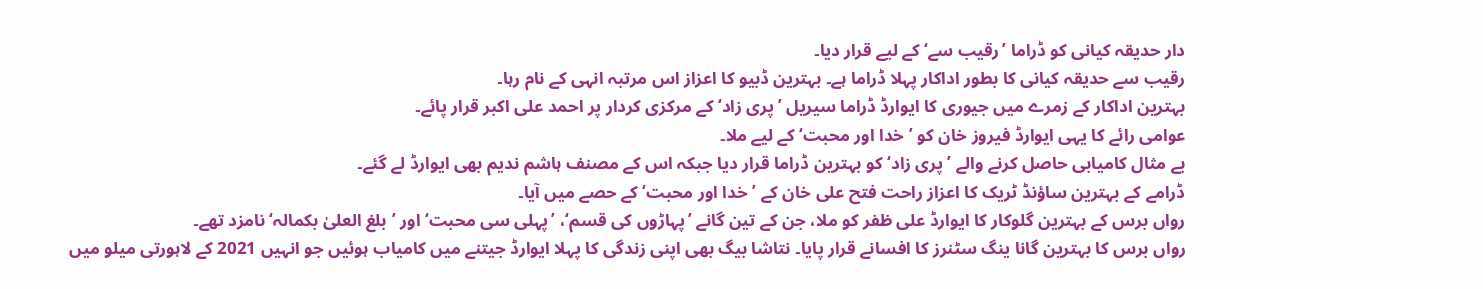دار حدیقہ کیانی کو ڈراما ’رقیب سے‘ کے لیے قرار دیا۔
رقیب سے حدیقہ کیانی کا بطور اداکار پہلا ڈراما ہے۔ بہترین ڈبیو کا اعزاز اس مرتبہ انہی کے نام رہا۔
بہترین اداکار کے زمرے میں جیوری کا ایوارڈ ڈراما سیریل ’پری زاد‘ کے مرکزی کردار پر احمد علی اکبر قرار پائے۔
عوامی رائے کا یہی ایوارڈ فیروز خان کو ’خدا اور محبت‘ کے لیے ملا۔
بے مثال کامیابی حاصل کرنے والے ’پری زاد‘ کو بہترین ڈراما قرار دیا جبکہ اس کے مصنف ہاشم ندیم بھی ایوارڈ لے گئے۔
ڈرامے کے بہترین ساؤنڈ ٹریک کا اعزاز راحت فتح علی خان کے ’خدا اور محبت‘ کے حصے میں آیا۔
رواں برس کے بہترین گلوکار کا ایوارڈ علی ظفر کو ملا، جن کے تین گانے ’پہاڑوں کی قسم‘، ’پہلی سی محبت‘ اور ’بلغ العلیٰ بکمالہ‘ نامزد تھے۔
رواں برس کا بہترین گانا ینگ سٹنرز کا افسانے قرار پایا۔ نتاشا بیگ بھی اپنی زندگی کا پہلا ایوارڈ جیتنے میں کامیاب ہوئیں جو انہیں 2021 کے لاہورتی میلو میں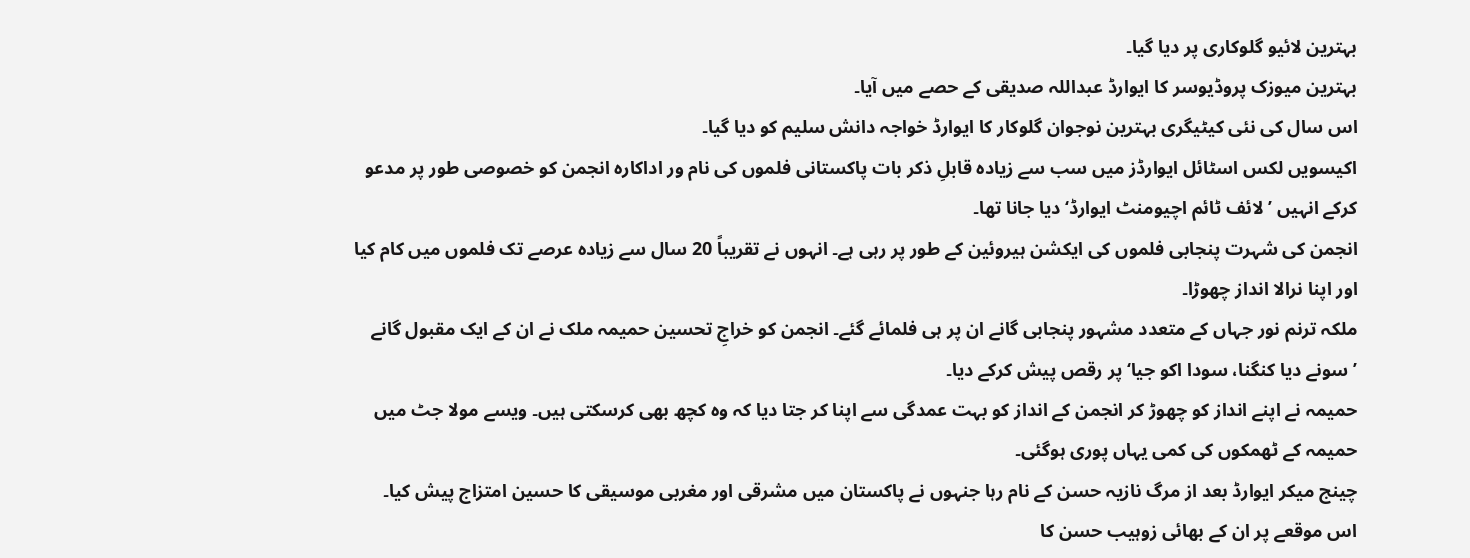بہترین لائیو گلوکاری پر دیا گیا۔
بہترین میوزک پروڈیوسر کا ایوارڈ عبداللہ صدیقی کے حصے میں آیا۔
اس سال کی نئی کیٹیگری بہترین نوجوان گلوکار کا ایوارڈ خواجہ دانش سلیم کو دیا گیا۔
اکیسویں لکس اسٹائل ایوارڈز میں سب سے زیادہ قابلِ ذکر بات پاکستانی فلموں کی نام ور اداکارہ انجمن کو خصوصی طور پر مدعو کرکے انہیں ’لائف ٹائم اچیومنٹ ایوارڈ‘ دیا جانا تھا۔
انجمن کی شہرت پنجابی فلموں کی ایکشن ہیروئین کے طور پر رہی ہے۔ انہوں نے تقریباً 20 سال سے زیادہ عرصے تک فلموں میں کام کیا اور اپنا نرالا انداز چھوڑا۔
ملکہ ترنم نور جہاں کے متعدد مشہور پنجابی گانے ان پر ہی فلمائے گئے۔ انجمن کو خراجِ تحسین حمیمہ ملک نے ان کے ایک مقبول گانے ’سونے دیا کنگنا، سودا اکو جیا‘ پر رقص پیش کرکے دیا۔
حمیمہ نے اپنے انداز کو چھوڑ کر انجمن کے انداز کو بہت عمدگی سے اپنا کر جتا دیا کہ وہ کچھ بھی کرسکتی ہیں۔ ویسے مولا جٹ میں حمیمہ کے ٹھمکوں کی کمی یہاں پوری ہوگئی۔
چینج میکر ایوارڈ بعد از مرگ نازیہ حسن کے نام رہا جنہوں نے پاکستان میں مشرقی اور مغربی موسیقی کا حسین امتزاج پیش کیا۔
اس موقعے پر ان کے بھائی زوہیب حسن کا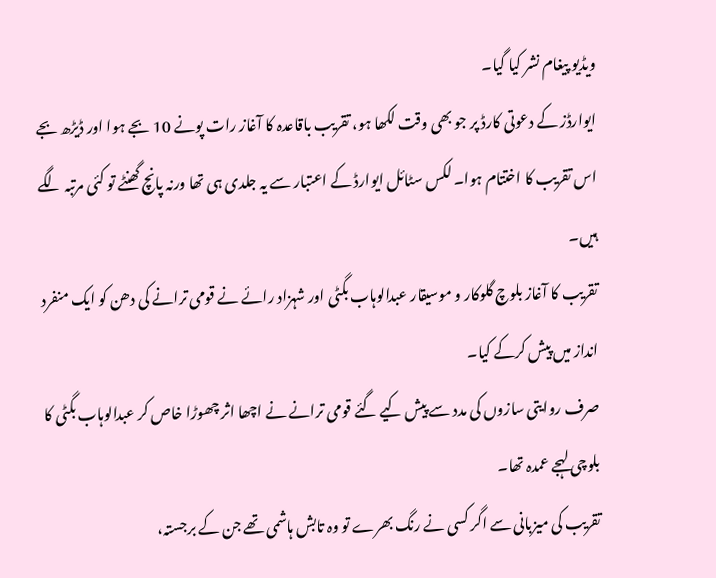ویڈیو پیغام نشر کیا گیا۔
ایوارڈز کے دعوتی کارڈ پر جو بھی وقت لکھا ہو، تقریب باقاعدہ کا آغاز رات پونے 10 بجے ہوا اور ڈیڑھ بجے اس تقریب کا اختتام ہوا۔ لکس سٹائل ایوارڈ کے اعتبار سے یہ جلدی ہی تھا ورنہ پانچ گھنٹے تو کئی مرتبہ لگے ہیں۔
تقریب کا آغاز بلوچ گلوکار و موسیقار عبدالوہاب بگٹی اور شہزاد رائے نے قومی ترانے کی دھن کو ایک منفرد انداز میں پیش کرکے کیا۔
صرف روایتی سازوں کی مدد سے پیش کیے گئے قومی ترانے نے اچھا اثر چھوڑا خاص کر عبدالوہاب بگٹی کا بلوچی لہجے عمدہ تھا۔
تقریب کی میزبانی سے اگر کسی نے رنگ بھرے تو وہ تابش ہاشمی تھے جن کے برجستہ،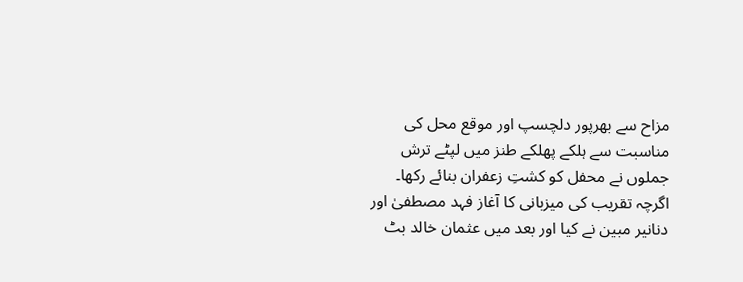مزاح سے بھرپور دلچسپ اور موقع محل کی مناسبت سے ہلکے پھلکے طنز میں لپٹے ترش جملوں نے محفل کو کشتِ زعفران بنائے رکھا۔
اگرچہ تقریب کی میزبانی کا آغاز فہد مصطفیٰ اور دنانیر مبین نے کیا اور بعد میں عثمان خالد بٹ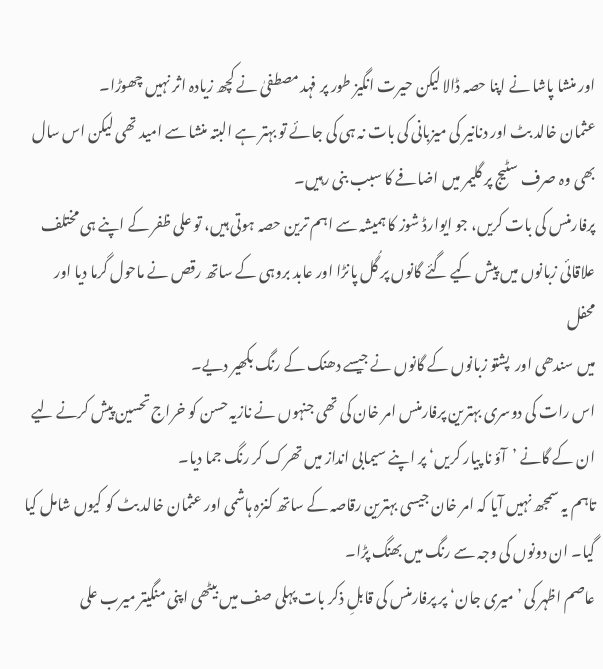اور منشا پاشا نے اپنا حصہ ڈالا لیکن حیرت انگیز طور پر فہد مصطفیٰ نے کچھ زیادہ اثر نہیں چھوڑا۔
عثمان خالد بٹ اور دنانیر کی میزبانی کی بات نہ ہی کی جائے تو بہتر ہے البتہ منشا سے امید تھی لیکن اس سال بھی وہ صرف سٹیج پر گلیمر میں اضافے کا سبب بنی رہیں۔
پرفارمنس کی بات کریں، جو ایوارڈ شوز کا ہمیشہ سے اہم ترین حصہ ہوتی ہیں، تو علی ظفر کے اپنے ہی مختلف علاقائی زبانوں میں پیش کیے گئے گانوں پر گُل پانڑا اور عابد بروہی کے ساتھ رقص نے ماحول گرما دیا اور محفل
میں سندھی اور  پشتو زبانوں کے گانوں نے جیسے دھنک کے رنگ بکھیر دیے۔
اس رات کی دوسری بہترین پرفارمنس امر خان کی تھی جنہوں نے نازیہ حسن کو خراج تحسین پیش کرنے لیے ان کے گانے ’آؤ نا پیار کریں‘ پر اپنے سیمابی انداز میں تھرک کر رنگ جما دیا۔
تاہم یہ سمجھ نہیں آیا کہ امر خان جیسی بہترین رقاصہ کے ساتھ کنزہ ہاشمی اور عثمان خالد بٹ کو کیوں شامل کیا گیا۔ ان دونوں کی وجہ سے رنگ میں بھنگ پڑا۔
عاصم اظہر کی ’میری جان‘ پر پرفارمنس کی قابلِ ذکر بات پہلی صف میں بیٹھی اپنی منگیتر میرب علی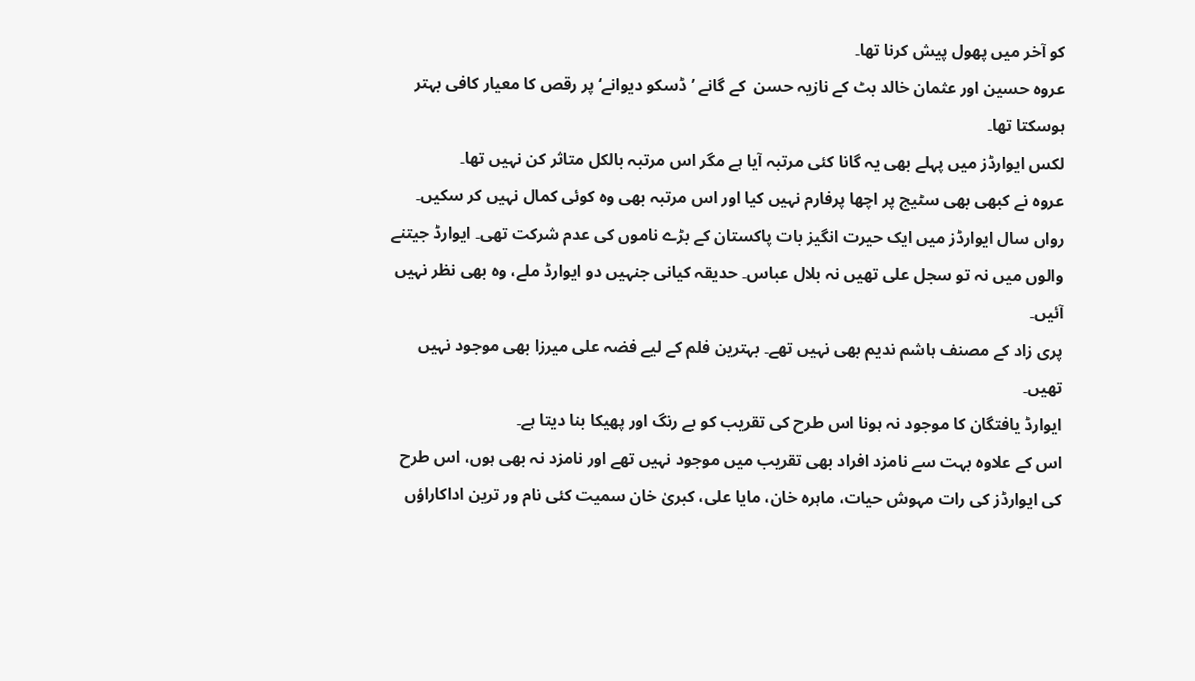کو آخر میں پھول پیش کرنا تھا۔
عروہ حسین اور عثمان خالد بٹ کے نازیہ حسن  کے گانے ’ڈسکو دیوانے‘ پر رقص کا معیار کافی بہتر ہوسکتا تھا۔
لکس ایوارڈز میں پہلے بھی یہ گانا کئی مرتبہ آیا ہے مگر اس مرتبہ بالکل متاثر کن نہیں تھا۔
عروہ نے کبھی بھی سٹیج پر اچھا پرفارم نہیں کیا اور اس مرتبہ بھی وہ کوئی کمال نہیں کر سکیں۔
رواں سال ایوارڈز میں ایک حیرت انگیز بات پاکستان کے بڑے ناموں کی عدم شرکت تھی۔ ایوارڈ جیتنے والوں میں نہ تو سجل علی تھیں نہ بلال عباس۔ حدیقہ کیانی جنہیں دو ایوارڈ ملے، وہ بھی نظر نہیں آئیں۔
پری زاد کے مصنف ہاشم ندیم بھی نہیں تھے۔ بہترین فلم کے لیے فضہ علی میرزا بھی موجود نہیں تھیں۔
ایوارڈ یافتگان کا موجود نہ ہونا اس طرح کی تقریب کو بے رنگ اور پھیکا بنا دیتا ہے۔
اس کے علاوہ بہت سے نامزد افراد بھی تقریب میں موجود نہیں تھے اور نامزد نہ بھی ہوں، اس طرح کی ایوارڈز کی رات مہوش حیات، ماہرہ خان، مایا علی، کبریٰ خان سمیت کئی نام ور ترین اداکاراؤں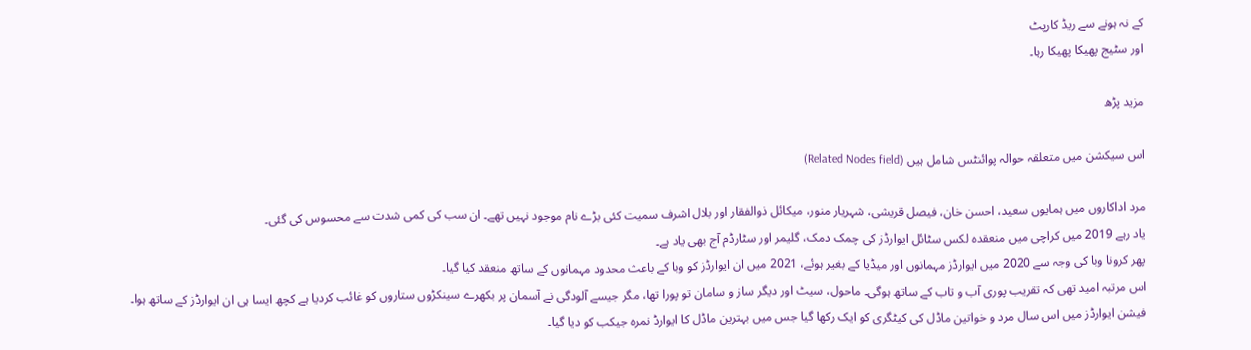کے نہ ہونے سے ریڈ کارپٹ
اور سٹیج پھیکا پھیکا رہا۔

مزید پڑھ

اس سیکشن میں متعلقہ حوالہ پوائنٹس شامل ہیں (Related Nodes field)

مرد اداکاروں میں ہمایوں سعید، احسن خان، فیصل قریشی، شہریار منور، میکائل ذوالفقار اور بلال اشرف سمیت کئی بڑے نام موجود نہیں تھے۔ ان سب کی کمی شدت سے محسوس کی گئی۔
یاد رہے 2019 میں کراچی میں منعقدہ لکس سٹائل ایوارڈز کی چمک دمک، گلیمر اور سٹارڈم آج بھی یاد ہے۔
پھر کرونا وبا کی وجہ سے 2020 میں ایوارڈز مہمانوں اور میڈیا کے بغیر ہوئے، 2021 میں ان ایوارڈز کو وبا کے باعث محدود مہمانوں کے ساتھ منعقد کیا گیا۔
اس مرتبہ امید تھی کہ تقریب پوری آب و تاب کے ساتھ ہوگی۔ ماحول، سیٹ اور دیگر ساز و سامان تو پورا تھا، مگر جیسے آلودگی نے آسمان پر بکھرے سینکڑوں ستاروں کو غائب کردیا ہے کچھ ایسا ہی ان ایوارڈز کے ساتھ ہوا۔
فیشن ایوارڈز میں اس سال مرد و خواتین ماڈل کی کیٹگری کو ایک رکھا گیا جس میں بہترین ماڈل کا ایوارڈ نمرہ جیکب کو دیا گیا۔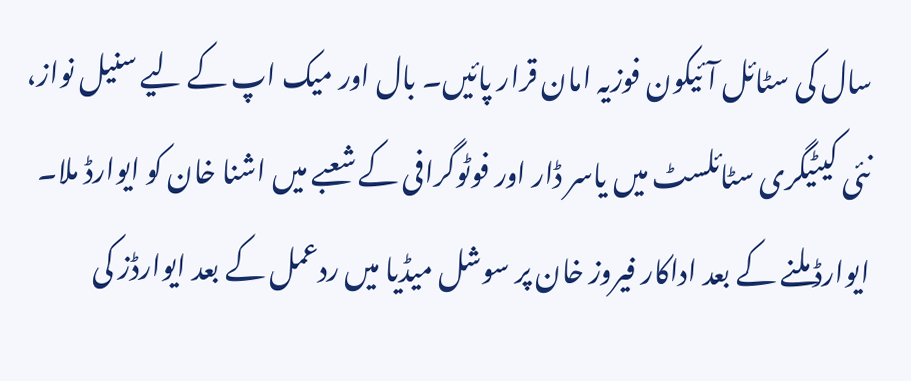سال کی سٹائل آئیکون فوزیہ امان قرار پائیں۔ بال اور میک اپ کے لیے سنیل نواز، نئی کیٹیگری سٹائلسٹ میں یاسر ڈار اور فوٹوگرافی کے شعبے میں اشنا خان کو ایوارڈ ملا۔
ایوارڈ ملنے کے بعد اداکار فیروز خان پر سوشل میڈیا میں ردعمل کے بعد ایوارڈز کی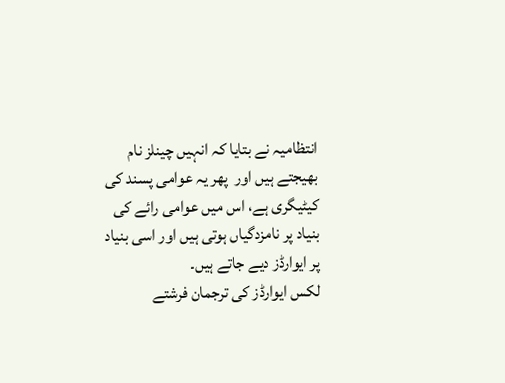انتظامیہ نے بتایا کہ انہیں چینلز نام بھیجتے ہیں اور  پھر یہ عوامی پسند کی کیٹیگری ہے، اس میں عوامی رائے کی بنیاد پر نامزدگیاں ہوتی ہیں اور اسی بنیاد پر ایوارڈز دیے جاتے ہیں۔
لکس ایوارڈز کی ترجمان فرشتے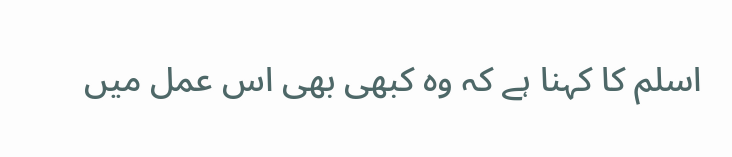اسلم کا کہنا ہے کہ وہ کبھی بھی اس عمل میں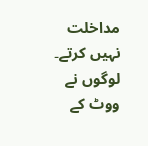مداخلت نہیں کرتے۔ لوگوں نے ووٹ کے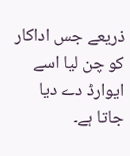ذریعے جس اداکار کو چن لیا اسے ایوارڈ دے دیا جاتا ہے۔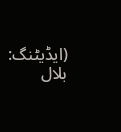(ایڈیٹنگ: بلال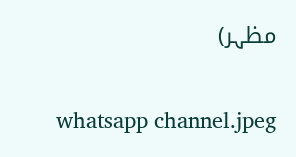مظہر)

whatsapp channel.jpeg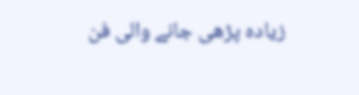زیادہ پڑھی جانے والی فن